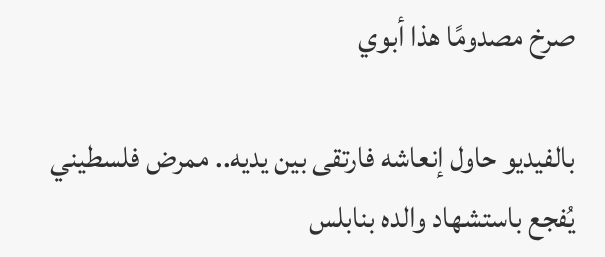صرخ مصدومًا هذا أبوي

بالفيديو حاول إنعاشه فارتقى بين يديه.. ممرض فلسطيني يُفجع باستشهاد والده بنابلس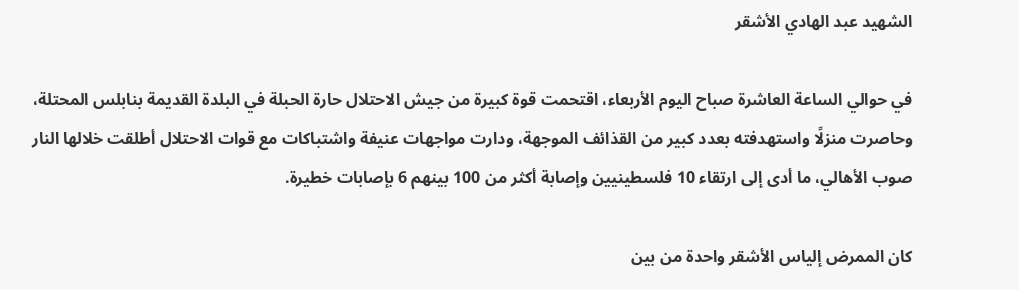الشهيد عبد الهادي الأشقر

في حوالي الساعة العاشرة صباح اليوم الأربعاء، اقتحمت قوة كبيرة من جيش الاحتلال حارة الحبلة في البلدة القديمة بنابلس المحتلة، وحاصرت منزلًا واستهدفته بعدد كبير من القذائف الموجهة، ودارت مواجهات عنيفة واشتباكات مع قوات الاحتلال أطلقت خلالها النار صوب الأهالي، ما أدى إلى ارتقاء 10 فلسطينيين وإصابة أكثر من 100 بينهم 6 بإصابات خطيرة.

كان الممرض إلياس الأشقر واحدة من بين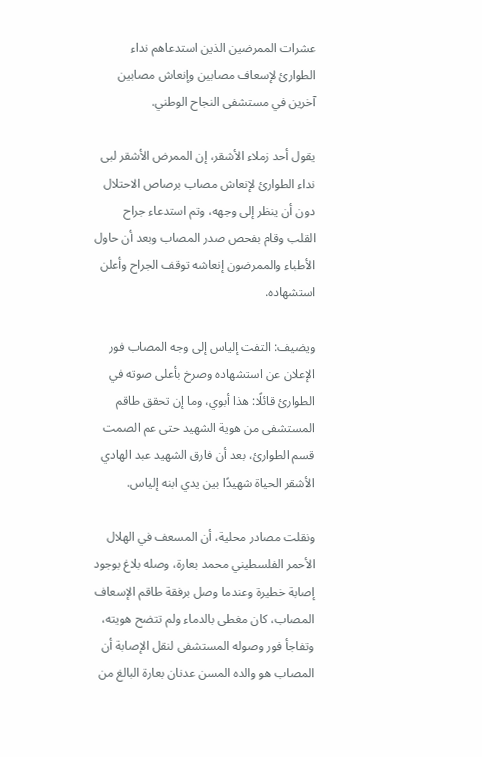عشرات الممرضين الذين استدعاهم نداء الطوارئ لإسعاف مصابين وإنعاش مصابين آخرين في مستشفى النجاح الوطني.

يقول أحد زملاء الأشقر، إن الممرض الأشقر لبى نداء الطوارئ لإنعاش مصاب برصاص الاحتلال دون أن ينظر إلى وجهه، وتم استدعاء جراح القلب وقام بفحص صدر المصاب وبعد أن حاول الأطباء والممرضون إنعاشه توقف الجراح وأعلن استشهاده.

ويضيف: التفت إلياس إلى وجه المصاب فور الإعلان عن استشهاده وصرخ بأعلى صوته في الطوارئ قائلًا: هذا أبوي، وما إن تحقق طاقم المستشفى من هوية الشهيد حتى عم الصمت قسم الطوارئ، بعد أن فارق الشهيد عبد الهادي الأشقر الحياة شهيدًا بين يدي ابنه إلياس.

ونقلت مصادر محلية، أن المسعف في الهلال الأحمر الفلسطيني محمد بعارة، وصله بلاغ بوجود إصابة خطيرة وعندما وصل برفقة طاقم الإسعاف المصاب، كان مغطى بالدماء ولم تتضح هويته، وتفاجأ فور وصوله المستشفى لنقل الإصابة أن المصاب هو والده المسن عدنان بعارة البالغ من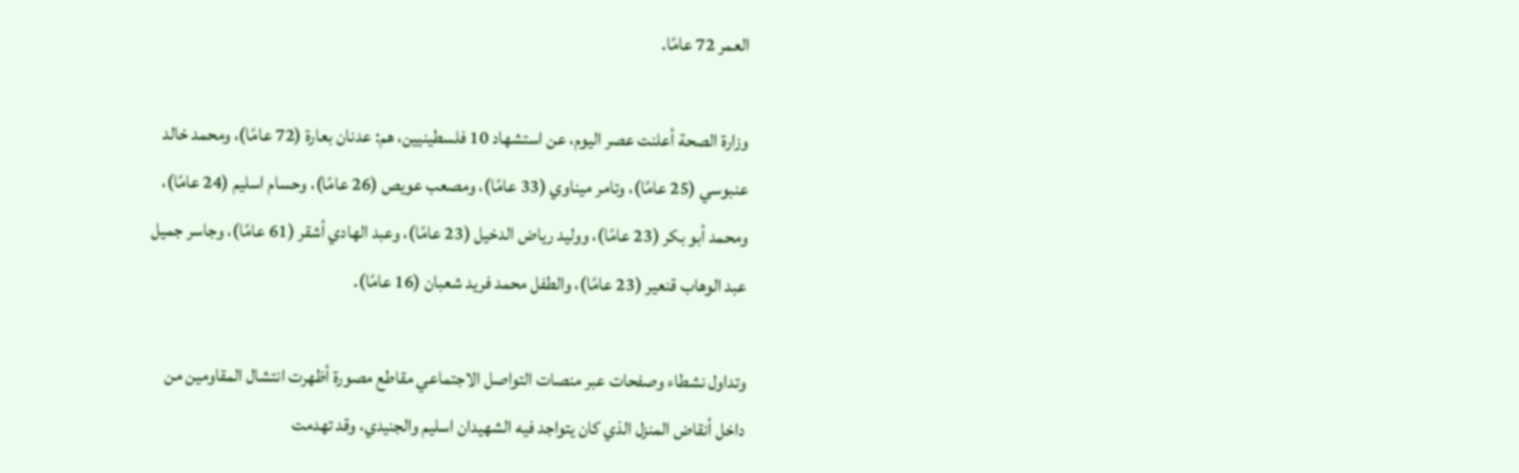العمر 72 عامًا.

وزارة الصحة أعلنت عصر اليوم، عن استشهاد 10 فلسطينيين، هم: عدنان بعارة (72 عامًا)، ومحمد خالد عنبوسي (25 عامًا)، وتامر ميناوي (33 عامًا)، ومصعب عويص (26 عامًا)، وحسام اسليم (24 عامًا)، ومحمد أبو بكر (23 عامًا)، ووليد رياض الدخيل (23 عامًا)، وعبد الهادي أشقر (61 عامًا)، وجاسر جميل عبد الوهاب قنعير (23 عامًا)، والطفل محمد فريد شعبان (16 عامًا).

وتداول نشطاء وصفحات عبر منصات التواصل الاجتماعي مقاطع مصورة أظهرت انتشال المقاومين من داخل أنقاض المنزل الذي كان يتواجد فيه الشهيدان اسليم والجنيدي، وقد تهدمت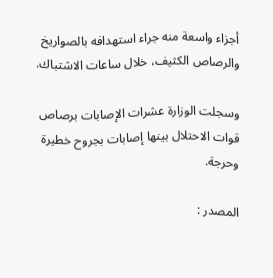أجزاء واسعة منه جراء استهدافه بالصواريخ والرصاص الكثيف، خلال ساعات الاشتباك.

وسجلت الوزارة عشرات الإصابات برصاص قوات الاحتلال بينها إصابات بجروح خطيرة وحرجة.

المصدر :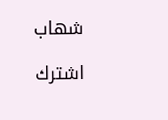شهاب

اشترك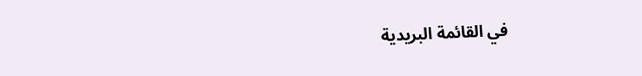في القائمة البريدية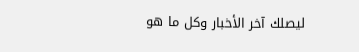ليصلك آخر الأخبار وكل ما هو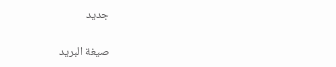جديد

صيغة البريد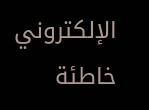الإلكتروني خاطئة